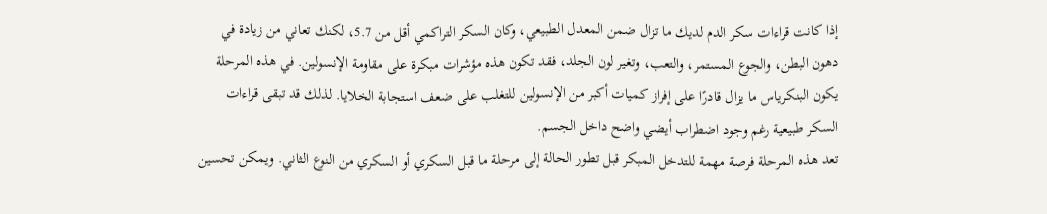إذا كانت قراءات سكر الدم لديك ما تزال ضمن المعدل الطبيعي، وكان السكر التراكمي أقل من 5.7، لكنك تعاني من زيادة في دهون البطن، والجوع المستمر، والتعب، وتغير لون الجلد، فقد تكون هذه مؤشرات مبكرة على مقاومة الإنسولين. في هذه المرحلة يكون البنكرياس ما يزال قادرًا على إفراز كميات أكبر من الإنسولين للتغلب على ضعف استجابة الخلايا. لذلك قد تبقى قراءات السكر طبيعية رغم وجود اضطراب أيضي واضح داخل الجسم.
تعد هذه المرحلة فرصة مهمة للتدخل المبكر قبل تطور الحالة إلى مرحلة ما قبل السكري أو السكري من النوع الثاني. ويمكن تحسين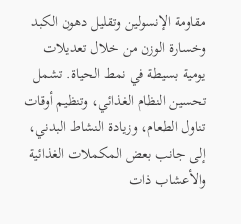مقاومة الإنسولين وتقليل دهون الكبد وخسارة الوزن من خلال تعديلات يومية بسيطة في نمط الحياة. تشمل تحسين النظام الغذائي، وتنظيم أوقات تناول الطعام، وزيادة النشاط البدني، إلى جانب بعض المكملات الغذائية والأعشاب ذات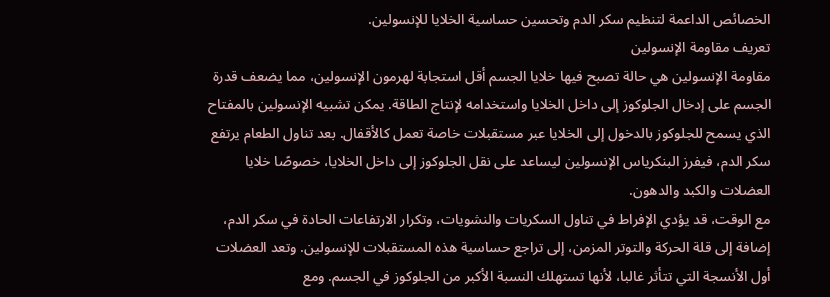الخصائص الداعمة لتنظيم سكر الدم وتحسين حساسية الخلايا للإنسولين.
تعريف مقاومة الإنسولين
مقاومة الإنسولين هي حالة تصبح فيها خلايا الجسم أقل استجابة لهرمون الإنسولين، مما يضعف قدرة الجسم على إدخال الجلوكوز إلى داخل الخلايا واستخدامه لإنتاج الطاقة. يمكن تشبيه الإنسولين بالمفتاح الذي يسمح للجلوكوز بالدخول إلى الخلايا عبر مستقبلات خاصة تعمل كالأقفال. بعد تناول الطعام يرتفع سكر الدم، فيفرز البنكرياس الإنسولين ليساعد على نقل الجلوكوز إلى داخل الخلايا، خصوصًا خلايا العضلات والكبد والدهون.
مع الوقت، قد يؤدي الإفراط في تناول السكريات والنشويات، وتكرار الارتفاعات الحادة في سكر الدم، إضافة إلى قلة الحركة والتوتر المزمن، إلى تراجع حساسية هذه المستقبلات للإنسولين. وتعد العضلات أول الأنسجة التي تتأثر غالبا، لأنها تستهلك النسبة الأكبر من الجلوكوز في الجسم. ومع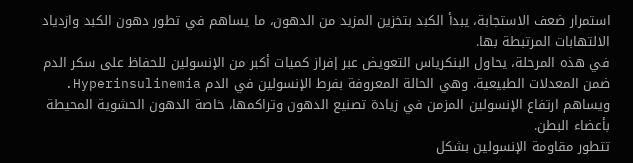استمرار ضعف الاستجابة، يبدأ الكبد بتخزين المزيد من الدهون، ما يساهم في تطور دهون الكبد وازدياد الالتهابات المرتبطة بها.
في هذه المرحلة، يحاول البنكرياس التعويض عبر إفراز كميات أكبر من الإنسولين للحفاظ على سكر الدم ضمن المعدلات الطبيعية. وهي الحالة المعروفة بفرط الإنسولين في الدم Hyperinsulinemia. ويساهم ارتفاع الإنسولين المزمن في زيادة تصنيع الدهون وتراكمها، خاصة الدهون الحشوية المحيطة بأعضاء البطن.
تتطور مقاومة الإنسولين بشكل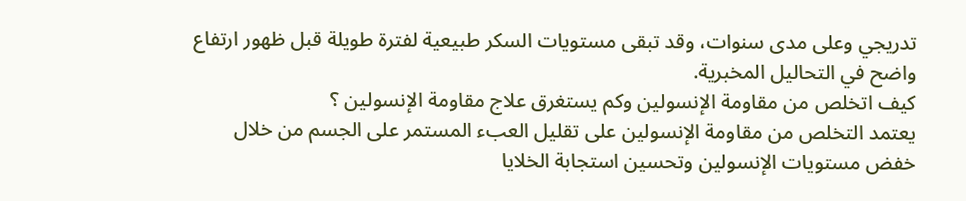تدريجي وعلى مدى سنوات، وقد تبقى مستويات السكر طبيعية لفترة طويلة قبل ظهور ارتفاع واضح في التحاليل المخبرية.
كيف اتخلص من مقاومة الإنسولين وكم يستغرق علاج مقاومة الإنسولين ؟
يعتمد التخلص من مقاومة الإنسولين على تقليل العبء المستمر على الجسم من خلال خفض مستويات الإنسولين وتحسين استجابة الخلايا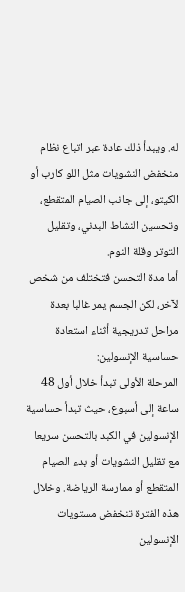له. ويبدأ ذلك عادة عبر اتباع نظام منخفض النشويات مثل اللو كارب أو الكيتو، إلى جانب الصيام المتقطع، وتحسين النشاط البدني، وتقليل التوتر وقلة النوم.
أما مدة التحسن فتختلف من شخص لآخر، لكن الجسم يمر غالبا بعدة مراحل تدريجية أثناء استعادة حساسية الإنسولين:
المرحلة الأولى تبدأ خلال أول 48 ساعة إلى أسبوع، حيث تبدأ حساسية الإنسولين في الكبد بالتحسن سريعا مع تقليل النشويات أو بدء الصيام المتقطع أو ممارسة الرياضة. وخلال هذه الفترة تنخفض مستويات الإنسولين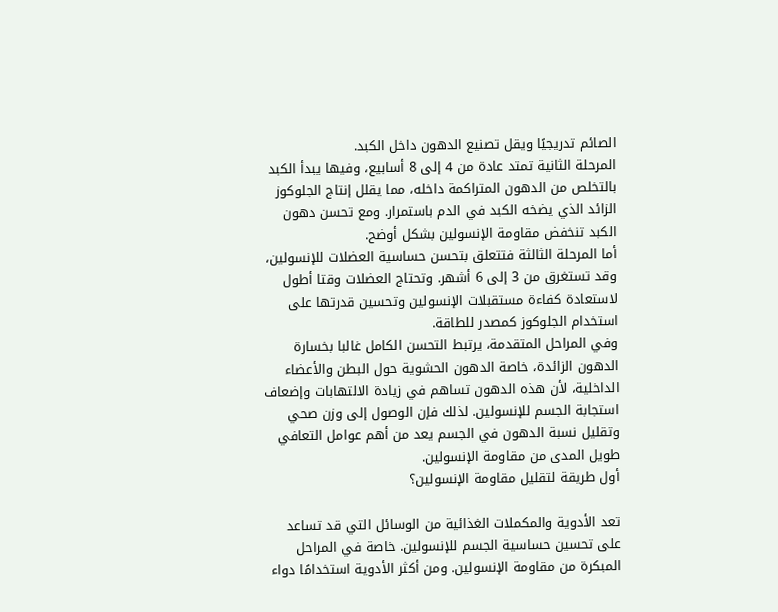الصائم تدريجيًا ويقل تصنيع الدهون داخل الكبد.
المرحلة الثانية تمتد عادة من 4 إلى 8 أسابيع، وفيها يبدأ الكبد بالتخلص من الدهون المتراكمة داخله، مما يقلل إنتاج الجلوكوز الزائد الذي يضخه الكبد في الدم باستمرار. ومع تحسن دهون الكبد تنخفض مقاومة الإنسولين بشكل أوضح.
أما المرحلة الثالثة فتتعلق بتحسن حساسية العضلات للإنسولين، وقد تستغرق من 3 إلى 6 أشهر. وتحتاج العضلات وقتا أطول لاستعادة كفاءة مستقبلات الإنسولين وتحسين قدرتها على استخدام الجلوكوز كمصدر للطاقة.
وفي المراحل المتقدمة، يرتبط التحسن الكامل غالبا بخسارة الدهون الزائدة، خاصة الدهون الحشوية حول البطن والأعضاء الداخلية، لأن هذه الدهون تساهم في زيادة الالتهابات وإضعاف استجابة الجسم للإنسولين. لذلك فإن الوصول إلى وزن صحي وتقليل نسبة الدهون في الجسم يعد من أهم عوامل التعافي طويل المدى من مقاومة الإنسولين.
أول طريقة لتقليل مقاومة الإنسولين؟

تعد الأدوية والمكملات الغذائية من الوسائل التي قد تساعد على تحسين حساسية الجسم للإنسولين. خاصة في المراحل المبكرة من مقاومة الإنسولين. ومن أكثر الأدوية استخدامًا دواء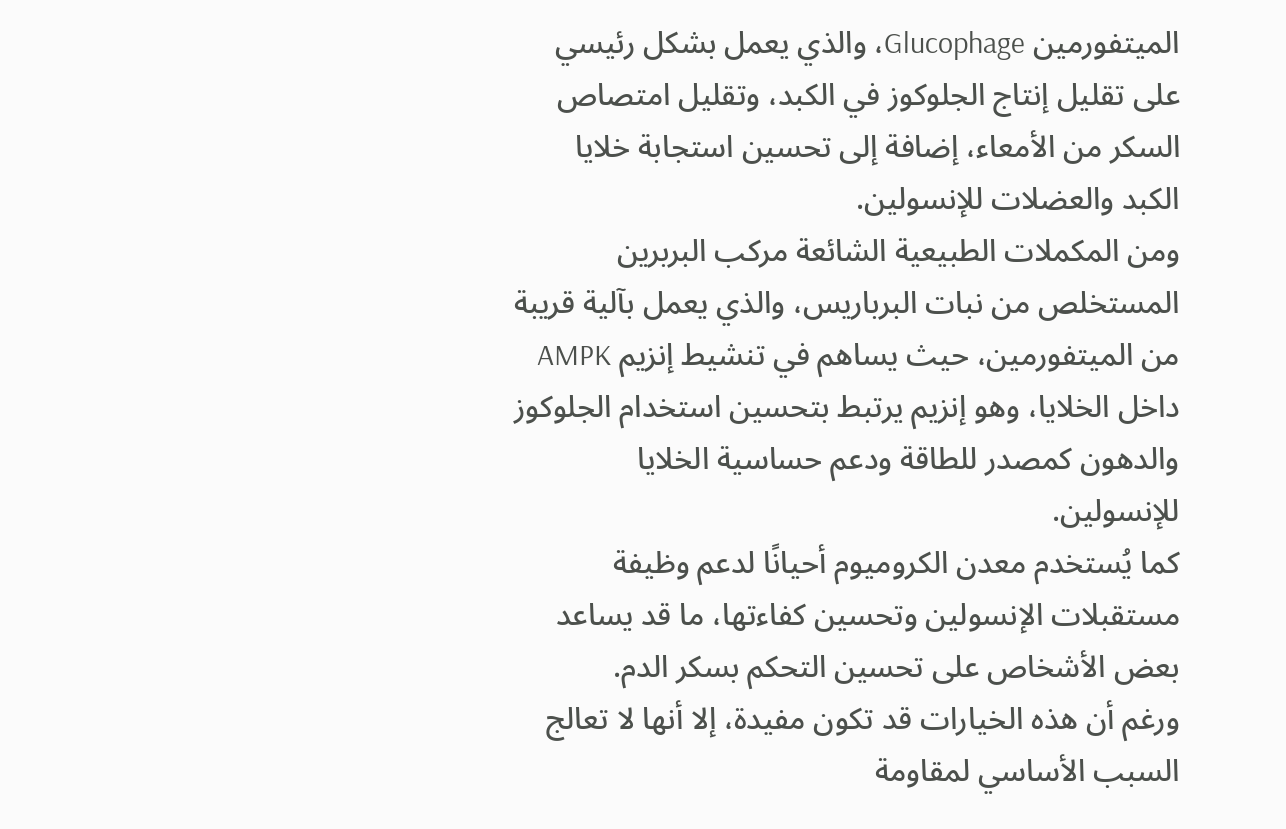الميتفورمين Glucophage، والذي يعمل بشكل رئيسي على تقليل إنتاج الجلوكوز في الكبد، وتقليل امتصاص السكر من الأمعاء، إضافة إلى تحسين استجابة خلايا الكبد والعضلات للإنسولين.
ومن المكملات الطبيعية الشائعة مركب البربرين المستخلص من نبات البرباريس، والذي يعمل بآلية قريبة من الميتفورمين، حيث يساهم في تنشيط إنزيم AMPK داخل الخلايا، وهو إنزيم يرتبط بتحسين استخدام الجلوكوز والدهون كمصدر للطاقة ودعم حساسية الخلايا للإنسولين.
كما يُستخدم معدن الكروميوم أحيانًا لدعم وظيفة مستقبلات الإنسولين وتحسين كفاءتها، ما قد يساعد بعض الأشخاص على تحسين التحكم بسكر الدم.
ورغم أن هذه الخيارات قد تكون مفيدة، إلا أنها لا تعالج السبب الأساسي لمقاومة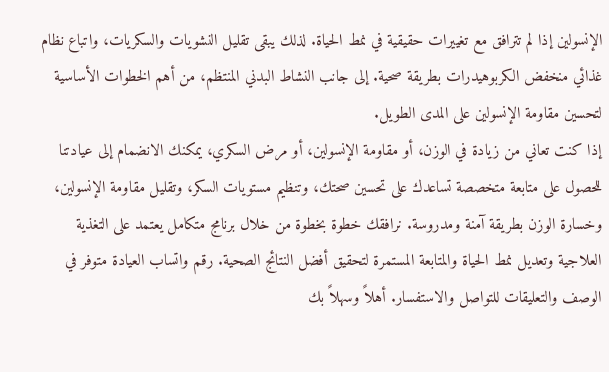الإنسولين إذا لم تترافق مع تغييرات حقيقية في نمط الحياة. لذلك يبقى تقليل النشويات والسكريات، واتباع نظام غذائي منخفض الكربوهيدرات بطريقة صحية. إلى جانب النشاط البدني المنتظم، من أهم الخطوات الأساسية لتحسين مقاومة الإنسولين على المدى الطويل.
إذا كنت تعاني من زيادة في الوزن، أو مقاومة الإنسولين، أو مرض السكري، يمكنك الانضمام إلى عيادتنا للحصول على متابعة متخصصة تساعدك على تحسين صحتك، وتنظيم مستويات السكر، وتقليل مقاومة الإنسولين، وخسارة الوزن بطريقة آمنة ومدروسة. نرافقك خطوة بخطوة من خلال برنامج متكامل يعتمد على التغذية العلاجية وتعديل نمط الحياة والمتابعة المستمرة لتحقيق أفضل النتائج الصحية. رقم واتساب العيادة متوفر في الوصف والتعليقات للتواصل والاستفسار. أهلاً وسهلاً بك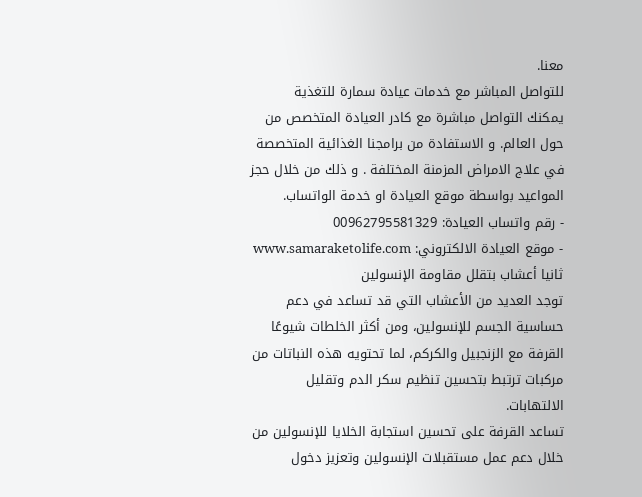معنا.
للتواصل المباشر مع خدمات عيادة سمارة للتغذية
يمكنك التواصل مباشرة مع كادر العيادة المتخصص من حول العالم. و الاستفادة من برامجنا الغذائية المتخصصة في علاج الامراض المزمنة المختلفة . و ذلك من خلال حجز المواعيد بواسطة موقع العيادة او خدمة الواتساب.
- رقم واتساب العيادة: 00962795581329
- موقع العيادة الالكتروني: www.samaraketolife.com
ثانيا أعشاب بتقلل مقاومة الإنسولين
توجد العديد من الأعشاب التي قد تساعد في دعم حساسية الجسم للإنسولين، ومن أكثر الخلطات شيوعًا القرفة مع الزنجبيل والكركم، لما تحتويه هذه النباتات من مركبات ترتبط بتحسين تنظيم سكر الدم وتقليل الالتهابات.
تساعد القرفة على تحسين استجابة الخلايا للإنسولين من خلال دعم عمل مستقبلات الإنسولين وتعزيز دخول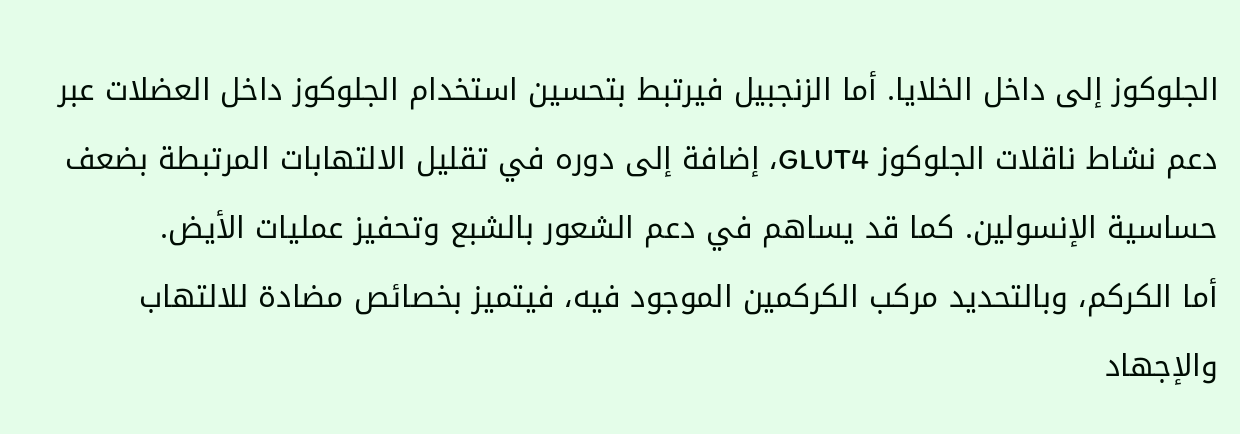الجلوكوز إلى داخل الخلايا. أما الزنجبيل فيرتبط بتحسين استخدام الجلوكوز داخل العضلات عبر دعم نشاط ناقلات الجلوكوز GLUT4، إضافة إلى دوره في تقليل الالتهابات المرتبطة بضعف حساسية الإنسولين. كما قد يساهم في دعم الشعور بالشبع وتحفيز عمليات الأيض.
أما الكركم، وبالتحديد مركب الكركمين الموجود فيه، فيتميز بخصائص مضادة للالتهاب والإجهاد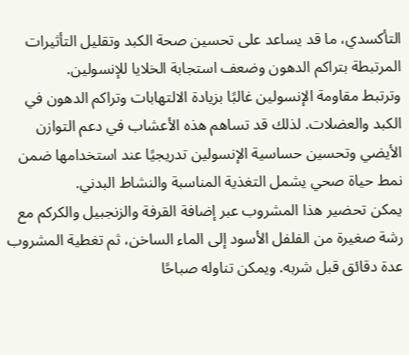التأكسدي، ما قد يساعد على تحسين صحة الكبد وتقليل التأثيرات المرتبطة بتراكم الدهون وضعف استجابة الخلايا للإنسولين.
وترتبط مقاومة الإنسولين غالبًا بزيادة الالتهابات وتراكم الدهون في الكبد والعضلات. لذلك قد تساهم هذه الأعشاب في دعم التوازن الأيضي وتحسين حساسية الإنسولين تدريجيًا عند استخدامها ضمن نمط حياة صحي يشمل التغذية المناسبة والنشاط البدني.
يمكن تحضير هذا المشروب عبر إضافة القرفة والزنجبيل والكركم مع رشة صغيرة من الفلفل الأسود إلى الماء الساخن، ثم تغطية المشروب عدة دقائق قبل شربه. ويمكن تناوله صباحًا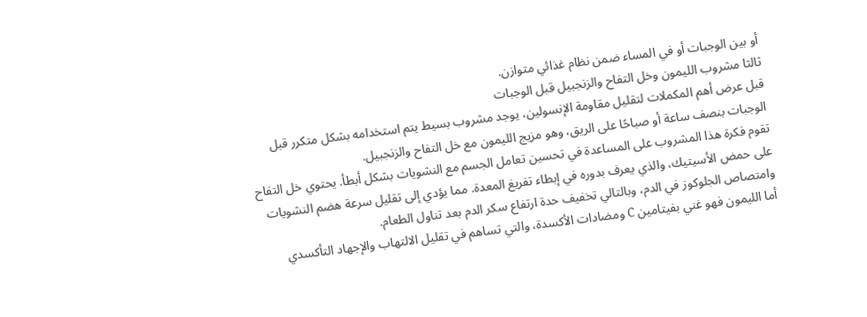أو بين الوجبات أو في المساء ضمن نظام غذائي متوازن.
ثالثا مشروب الليمون وخل التفاح والزنجبيل قبل الوجبات
قبل عرض أهم المكملات لتقليل مقاومة الإنسولين، يوجد مشروب بسيط يتم استخدامه بشكل متكرر قبل الوجبات بنصف ساعة أو صباحًا على الريق، وهو مزيج الليمون مع خل التفاح والزنجبيل.
تقوم فكرة هذا المشروب على المساعدة في تحسين تعامل الجسم مع النشويات بشكل أبطأ. يحتوي خل التفاح على حمض الأسيتيك، والذي يعرف بدوره في إبطاء تفريغ المعدة. مما يؤدي إلى تقليل سرعة هضم النشويات وامتصاص الجلوكوز في الدم، وبالتالي تخفيف حدة ارتفاع سكر الدم بعد تناول الطعام.
أما الليمون فهو غني بفيتامين C ومضادات الأكسدة، والتي تساهم في تقليل الالتهاب والإجهاد التأكسدي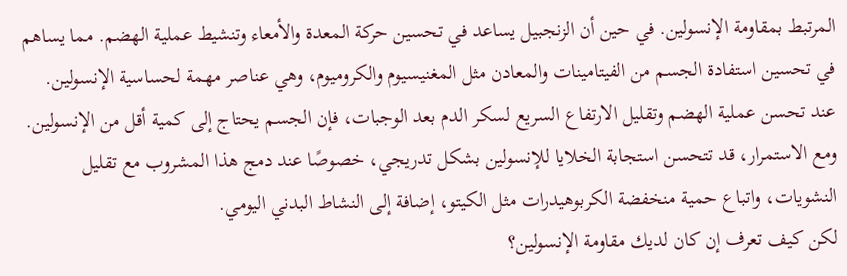المرتبط بمقاومة الإنسولين. في حين أن الزنجبيل يساعد في تحسين حركة المعدة والأمعاء وتنشيط عملية الهضم. مما يساهم في تحسين استفادة الجسم من الفيتامينات والمعادن مثل المغنيسيوم والكروميوم، وهي عناصر مهمة لحساسية الإنسولين.
عند تحسن عملية الهضم وتقليل الارتفاع السريع لسكر الدم بعد الوجبات، فإن الجسم يحتاج إلى كمية أقل من الإنسولين. ومع الاستمرار، قد تتحسن استجابة الخلايا للإنسولين بشكل تدريجي، خصوصًا عند دمج هذا المشروب مع تقليل النشويات، واتباع حمية منخفضة الكربوهيدرات مثل الكيتو، إضافة إلى النشاط البدني اليومي.
لكن كيف تعرف إن كان لديك مقاومة الإنسولين؟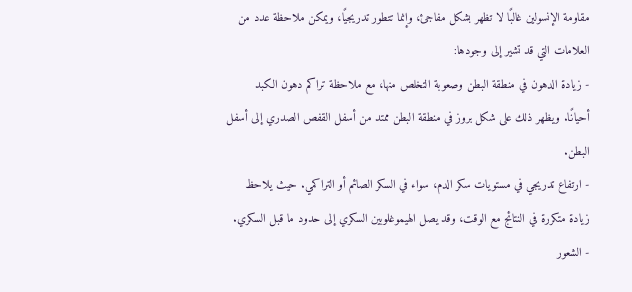مقاومة الإنسولين غالبًا لا تظهر بشكل مفاجئ، وإنما تتطور تدريجيًا، ويمكن ملاحظة عدد من العلامات التي قد تشير إلى وجودها:
- زيادة الدهون في منطقة البطن وصعوبة التخلص منها، مع ملاحظة تراكم دهون الكبد أحيانًا. ويظهر ذلك على شكل بروز في منطقة البطن ممتد من أسفل القفص الصدري إلى أسفل البطن.
- ارتفاع تدريجي في مستويات سكر الدم، سواء في السكر الصائم أو التراكمي. حيث يلاحظ زيادة متكررة في النتائج مع الوقت، وقد يصل الهيموغلوبين السكري إلى حدود ما قبل السكري.
- الشعور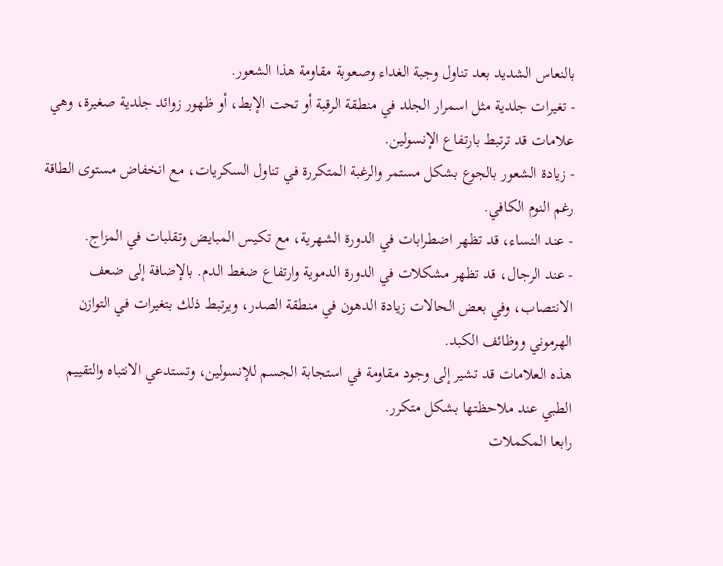بالنعاس الشديد بعد تناول وجبة الغداء وصعوبة مقاومة هذا الشعور.
- تغيرات جلدية مثل اسمرار الجلد في منطقة الرقبة أو تحت الإبط، أو ظهور زوائد جلدية صغيرة، وهي علامات قد ترتبط بارتفاع الإنسولين.
- زيادة الشعور بالجوع بشكل مستمر والرغبة المتكررة في تناول السكريات، مع انخفاض مستوى الطاقة رغم النوم الكافي.
- عند النساء، قد تظهر اضطرابات في الدورة الشهرية، مع تكيس المبايض وتقلبات في المزاج.
- عند الرجال، قد تظهر مشكلات في الدورة الدموية وارتفاع ضغط الدم. بالإضافة إلى ضعف الانتصاب، وفي بعض الحالات زيادة الدهون في منطقة الصدر، ويرتبط ذلك بتغيرات في التوازن الهرموني ووظائف الكبد.
هذه العلامات قد تشير إلى وجود مقاومة في استجابة الجسم للإنسولين، وتستدعي الانتباه والتقييم الطبي عند ملاحظتها بشكل متكرر.
رابعا المكملات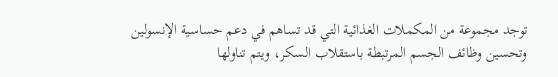توجد مجموعة من المكملات الغذائية التي قد تساهم في دعم حساسية الإنسولين وتحسين وظائف الجسم المرتبطة باستقلاب السكر، ويتم تناولها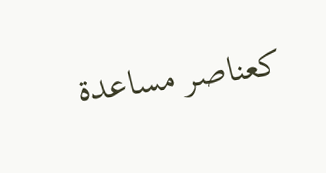كعناصر مساعدة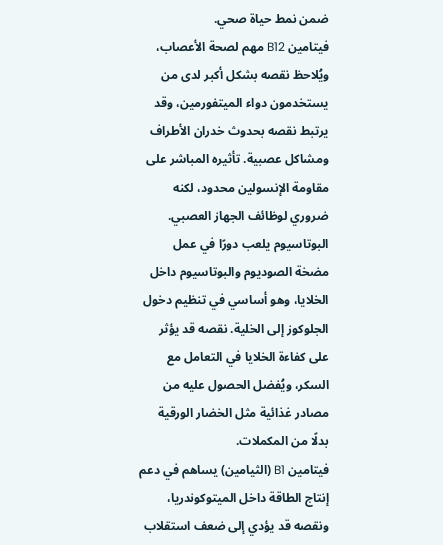ضمن نمط حياة صحي.
فيتامين B12 مهم لصحة الأعصاب، ويُلاحظ نقصه بشكل أكبر لدى من يستخدمون دواء الميتفورمين، وقد يرتبط نقصه بحدوث خدران الأطراف ومشاكل عصبية. تأثيره المباشر على مقاومة الإنسولين محدود، لكنه ضروري لوظائف الجهاز العصبي.
البوتاسيوم يلعب دورًا في عمل مضخة الصوديوم والبوتاسيوم داخل الخلايا، وهو أساسي في تنظيم دخول الجلوكوز إلى الخلية. نقصه قد يؤثر على كفاءة الخلايا في التعامل مع السكر، ويُفضل الحصول عليه من مصادر غذائية مثل الخضار الورقية بدلًا من المكملات.
فيتامين B1 (الثيامين) يساهم في دعم إنتاج الطاقة داخل الميتوكوندريا، ونقصه قد يؤدي إلى ضعف استقلاب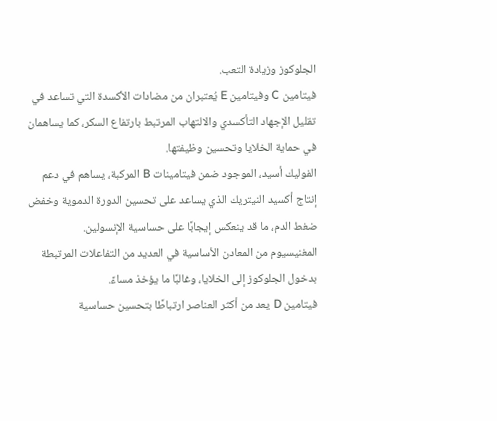الجلوكوز وزيادة التعب.
فيتامين C وفيتامين E يُعتبران من مضادات الأكسدة التي تساعد في تقليل الإجهاد التأكسدي والالتهاب المرتبط بارتفاع السكر، كما يساهمان في حماية الخلايا وتحسين وظيفتها.
الفوليك أسيد، الموجود ضمن فيتامينات B المركبة، يساهم في دعم إنتاج أكسيد النيتريك الذي يساعد على تحسين الدورة الدموية وخفض ضغط الدم، ما قد ينعكس إيجابًا على حساسية الإنسولين.
المغنيسيوم من المعادن الأساسية في العديد من التفاعلات المرتبطة بدخول الجلوكوز إلى الخلايا، وغالبًا ما يؤخذ مساءً.
فيتامين D يعد من أكثر العناصر ارتباطًا بتحسين حساسية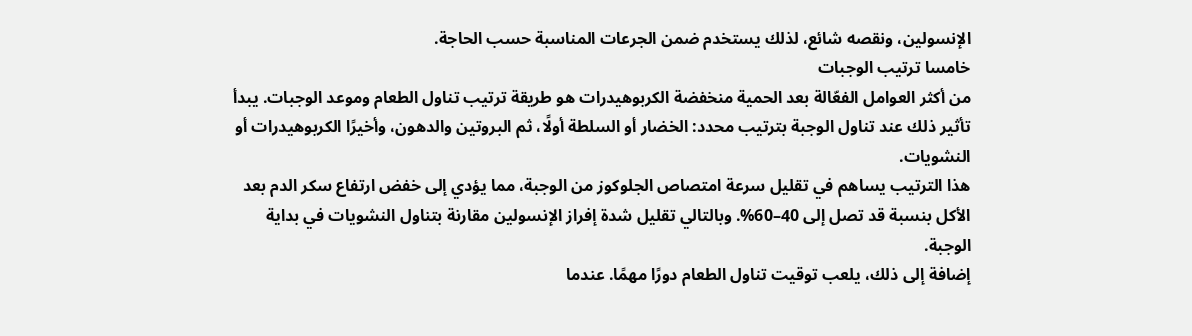الإنسولين، ونقصه شائع، لذلك يستخدم ضمن الجرعات المناسبة حسب الحاجة.
خامسا ترتيب الوجبات
من أكثر العوامل الفعّالة بعد الحمية منخفضة الكربوهيدرات هو طريقة ترتيب تناول الطعام وموعد الوجبات. يبدأ تأثير ذلك عند تناول الوجبة بترتيب محدد: الخضار أو السلطة أولًا، ثم البروتين والدهون، وأخيرًا الكربوهيدرات أو النشويات.
هذا الترتيب يساهم في تقليل سرعة امتصاص الجلوكوز من الوجبة، مما يؤدي إلى خفض ارتفاع سكر الدم بعد الأكل بنسبة قد تصل إلى 40–60%. وبالتالي تقليل شدة إفراز الإنسولين مقارنة بتناول النشويات في بداية الوجبة.
إضافة إلى ذلك، يلعب توقيت تناول الطعام دورًا مهمًا. عندما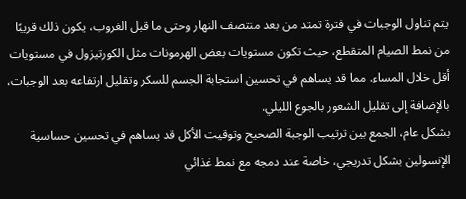يتم تناول الوجبات في فترة تمتد من بعد منتصف النهار وحتى ما قبل الغروب، يكون ذلك قريبًا من نمط الصيام المتقطع، حيث تكون مستويات بعض الهرمونات مثل الكورتيزول في مستويات أقل خلال المساء. مما قد يساهم في تحسين استجابة الجسم للسكر وتقليل ارتفاعه بعد الوجبات، بالإضافة إلى تقليل الشعور بالجوع الليلي.
بشكل عام، الجمع بين ترتيب الوجبة الصحيح وتوقيت الأكل قد يساهم في تحسين حساسية الإنسولين بشكل تدريجي، خاصة عند دمجه مع نمط غذائي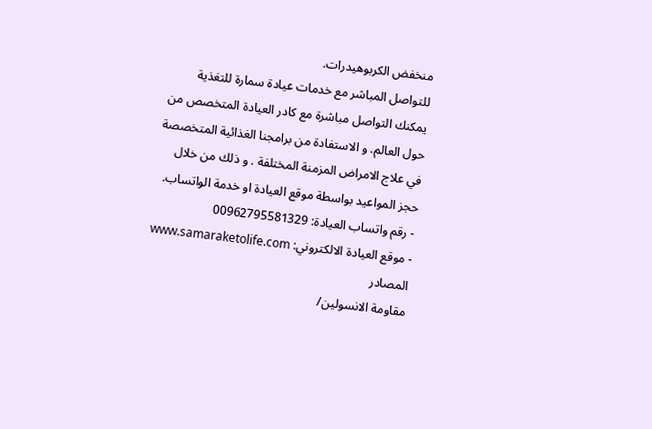منخفض الكربوهيدرات.
للتواصل المباشر مع خدمات عيادة سمارة للتغذية
يمكنك التواصل مباشرة مع كادر العيادة المتخصص من حول العالم. و الاستفادة من برامجنا الغذائية المتخصصة في علاج الامراض المزمنة المختلفة . و ذلك من خلال حجز المواعيد بواسطة موقع العيادة او خدمة الواتساب.
- رقم واتساب العيادة: 00962795581329
- موقع العيادة الالكتروني: www.samaraketolife.com
المصادر
مقاومة الانسولين/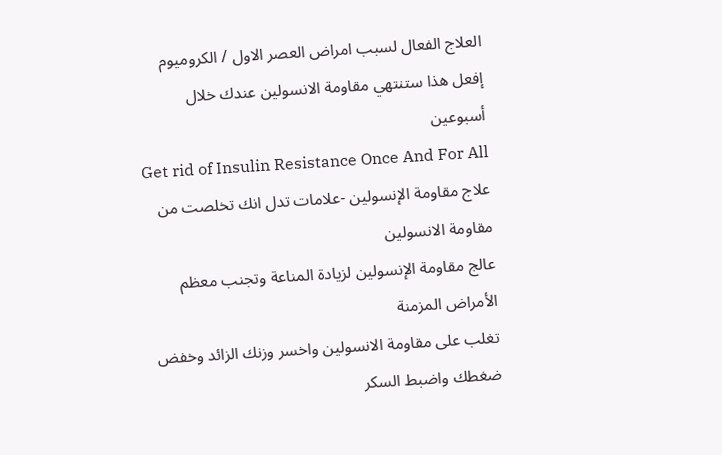العلاج الفعال لسبب امراض العصر الاول / الكروميوم
إفعل هذا ستنتهي مقاومة الانسولين عندك خلال أسبوعين
Get rid of Insulin Resistance Once And For All
علاج مقاومة الإنسولين -علامات تدل انك تخلصت من مقاومة الانسولين
عالج مقاومة الإنسولين لزيادة المناعة وتجنب معظم الأمراض المزمنة
تغلب على مقاومة الانسولين واخسر وزنك الزائد وخفض ضغطك واضبط السكر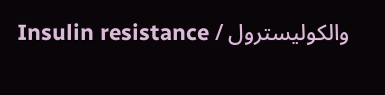والكوليسترول / Insulin resistance